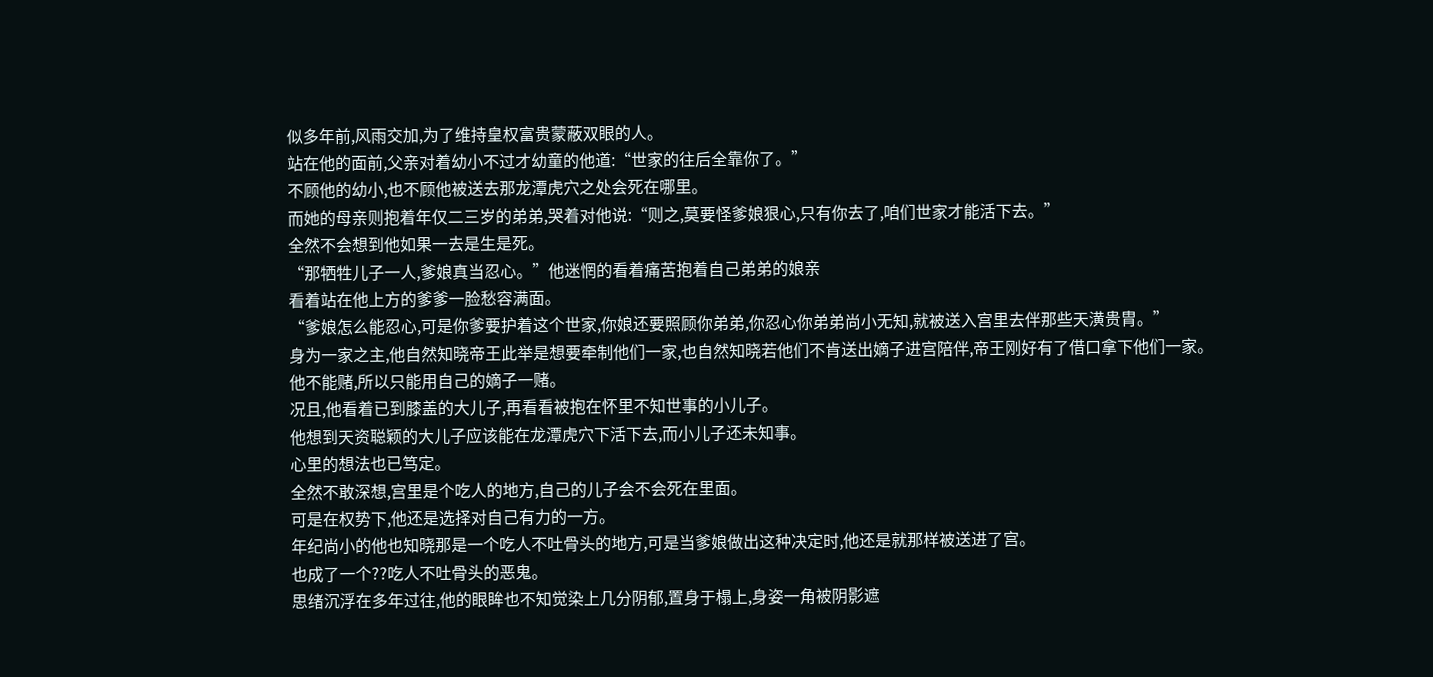似多年前,风雨交加,为了维持皇权富贵蒙蔽双眼的人。
站在他的面前,父亲对着幼小不过才幼童的他道:“世家的往后全靠你了。”
不顾他的幼小,也不顾他被送去那龙潭虎穴之处会死在哪里。
而她的母亲则抱着年仅二三岁的弟弟,哭着对他说:“则之,莫要怪爹娘狠心,只有你去了,咱们世家才能活下去。”
全然不会想到他如果一去是生是死。
“那牺牲儿子一人,爹娘真当忍心。”他迷惘的看着痛苦抱着自己弟弟的娘亲
看着站在他上方的爹爹一脸愁容满面。
“爹娘怎么能忍心,可是你爹要护着这个世家,你娘还要照顾你弟弟,你忍心你弟弟尚小无知,就被送入宫里去伴那些天潢贵胄。”
身为一家之主,他自然知晓帝王此举是想要牵制他们一家,也自然知晓若他们不肯送出嫡子进宫陪伴,帝王刚好有了借口拿下他们一家。
他不能赌,所以只能用自己的嫡子一赌。
况且,他看着已到膝盖的大儿子,再看看被抱在怀里不知世事的小儿子。
他想到天资聪颖的大儿子应该能在龙潭虎穴下活下去,而小儿子还未知事。
心里的想法也已笃定。
全然不敢深想,宫里是个吃人的地方,自己的儿子会不会死在里面。
可是在权势下,他还是选择对自己有力的一方。
年纪尚小的他也知晓那是一个吃人不吐骨头的地方,可是当爹娘做出这种决定时,他还是就那样被送进了宫。
也成了一个??吃人不吐骨头的恶鬼。
思绪沉浮在多年过往,他的眼眸也不知觉染上几分阴郁,置身于榻上,身姿一角被阴影遮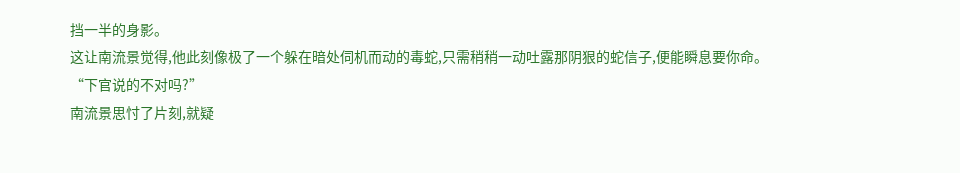挡一半的身影。
这让南流景觉得,他此刻像极了一个躲在暗处伺机而动的毒蛇,只需稍稍一动吐露那阴狠的蛇信子,便能瞬息要你命。
“下官说的不对吗?”
南流景思忖了片刻,就疑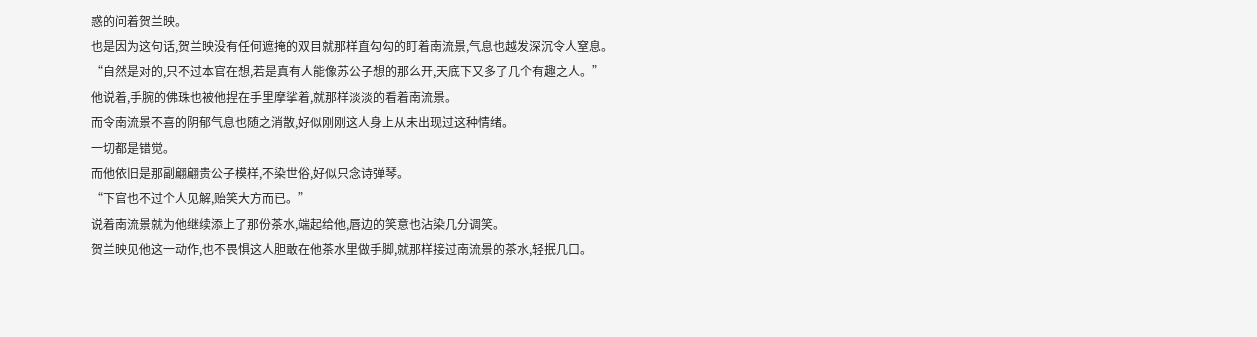惑的问着贺兰映。
也是因为这句话,贺兰映没有任何遮掩的双目就那样直勾勾的盯着南流景,气息也越发深沉令人窒息。
“自然是对的,只不过本官在想,若是真有人能像苏公子想的那么开,天底下又多了几个有趣之人。”
他说着,手腕的佛珠也被他捏在手里摩挲着,就那样淡淡的看着南流景。
而令南流景不喜的阴郁气息也随之消散,好似刚刚这人身上从未出现过这种情绪。
一切都是错觉。
而他依旧是那副翩翩贵公子模样,不染世俗,好似只念诗弹琴。
“下官也不过个人见解,贻笑大方而已。”
说着南流景就为他继续添上了那份茶水,端起给他,唇边的笑意也沾染几分调笑。
贺兰映见他这一动作,也不畏惧这人胆敢在他茶水里做手脚,就那样接过南流景的茶水,轻抿几口。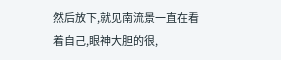然后放下,就见南流景一直在看着自己,眼神大胆的很,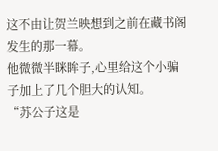这不由让贺兰映想到之前在藏书阁发生的那一幕。
他微微半眯眸子,心里给这个小骗子加上了几个胆大的认知。
“苏公子这是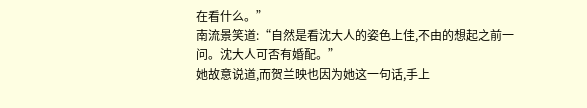在看什么。”
南流景笑道:“自然是看沈大人的姿色上佳,不由的想起之前一问。沈大人可否有婚配。”
她故意说道,而贺兰映也因为她这一句话,手上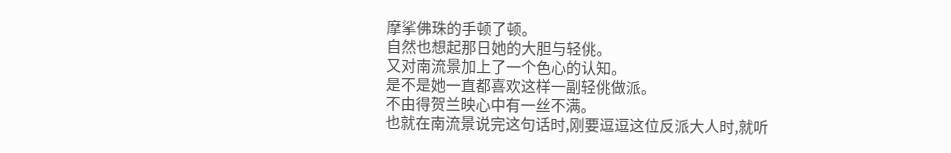摩挲佛珠的手顿了顿。
自然也想起那日她的大胆与轻佻。
又对南流景加上了一个色心的认知。
是不是她一直都喜欢这样一副轻佻做派。
不由得贺兰映心中有一丝不满。
也就在南流景说完这句话时,刚要逗逗这位反派大人时,就听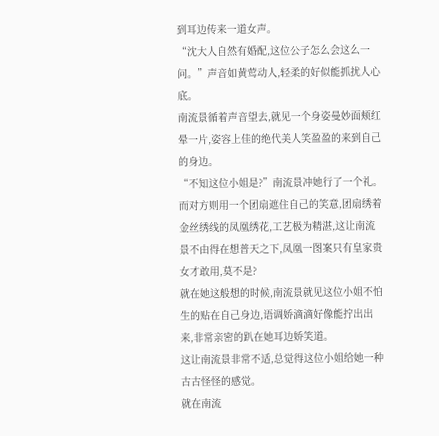到耳边传来一道女声。
“沈大人自然有婚配,这位公子怎么会这么一问。”声音如黄莺动人,轻柔的好似能抓扰人心底。
南流景循着声音望去,就见一个身姿曼妙面颊红晕一片,姿容上佳的绝代美人笑盈盈的来到自己的身边。
“不知这位小姐是?”南流景冲她行了一个礼。
而对方则用一个团扇遮住自己的笑意,团扇绣着金丝绣线的凤凰绣花,工艺极为精湛,这让南流景不由得在想普天之下,凤凰一图案只有皇家贵女才敢用,莫不是?
就在她这般想的时候,南流景就见这位小姐不怕生的贴在自己身边,语调娇滴滴好像能拧出出来,非常亲密的趴在她耳边娇笑道。
这让南流景非常不适,总觉得这位小姐给她一种古古怪怪的感觉。
就在南流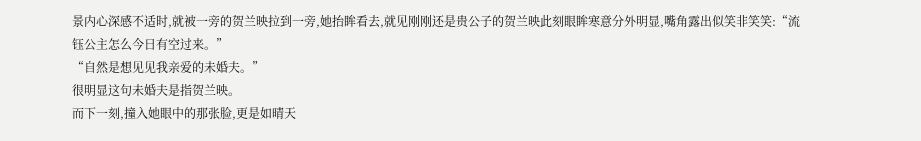景内心深感不适时,就被一旁的贺兰映拉到一旁,她抬眸看去,就见刚刚还是贵公子的贺兰映此刻眼眸寒意分外明显,嘴角露出似笑非笑笑:“流钰公主怎么今日有空过来。”
“自然是想见见我亲爱的未婚夫。”
很明显这句未婚夫是指贺兰映。
而下一刻,撞入她眼中的那张脸,更是如晴天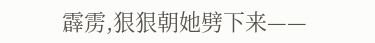霹雳,狠狠朝她劈下来——